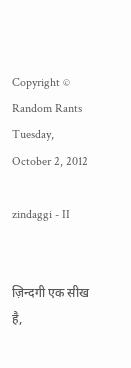Copyright © Random Rants
Tuesday, October 2, 2012

zindaggi - II


ज़िन्दगी एक सीख  है,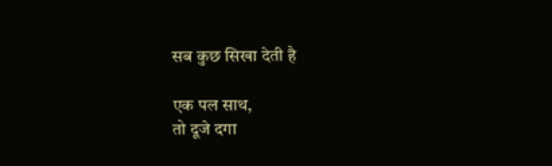सब कुछ सिखा देती है

एक पल साथ,
तो दूजे दगा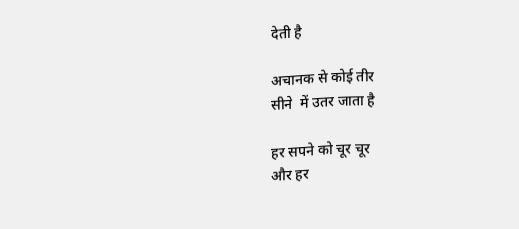देती है

अचानक से कोई तीर
सीने  में उतर जाता है

हर सपने को चूर चूर
और हर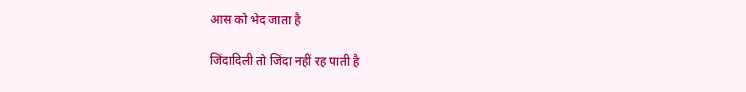आस को भेद जाता है

जिंदादिली तो जिंदा नहीं रह पाती है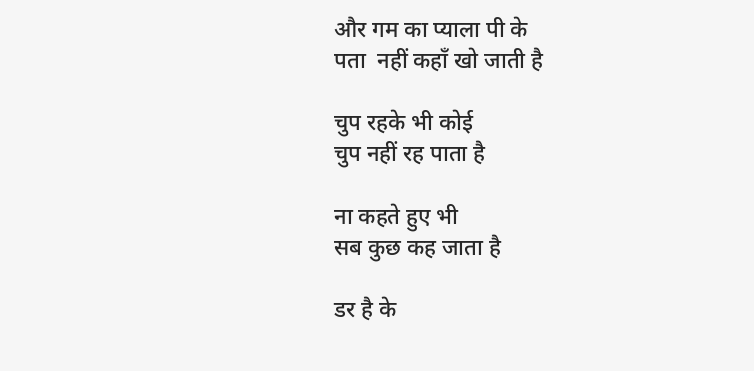और गम का प्याला पी के
पता  नहीं कहाँ खो जाती है

चुप रहके भी कोई
चुप नहीं रह पाता है

ना कहते हुए भी
सब कुछ कह जाता है

डर है के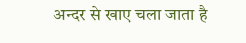अन्दर से खाए चला जाता है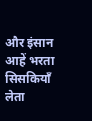और इंसान
आहें भरता सिसकियाँ लेता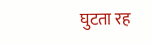घुटता रह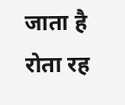जाता है
रोता रह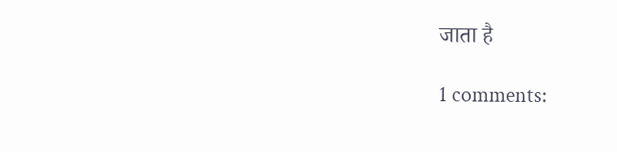जाता है

1 comments: